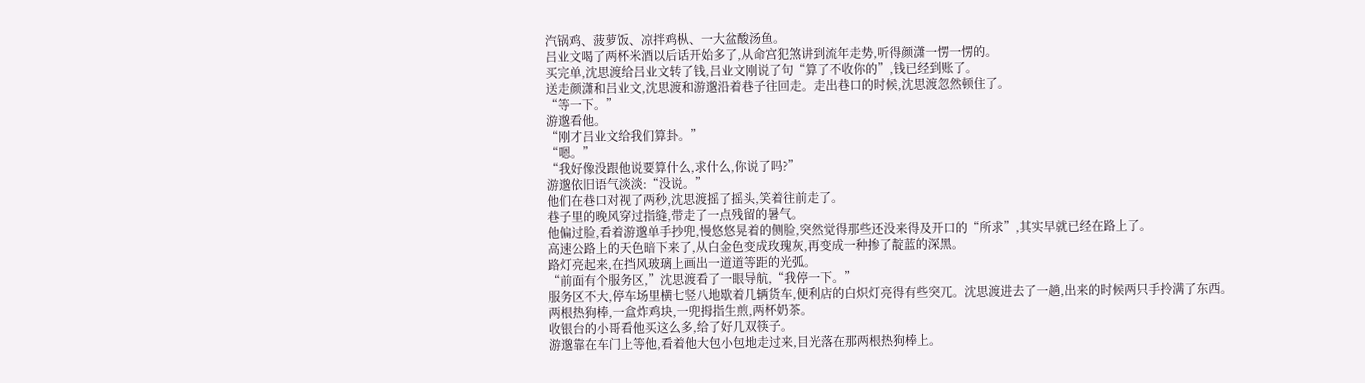汽锅鸡、菠萝饭、凉拌鸡枞、一大盆酸汤鱼。
吕业文喝了两杯米酒以后话开始多了,从命宫犯煞讲到流年走势,听得颜潇一愣一愣的。
买完单,沈思渡给吕业文转了钱,吕业文刚说了句“算了不收你的”,钱已经到账了。
送走颜潇和吕业文,沈思渡和游邈沿着巷子往回走。走出巷口的时候,沈思渡忽然顿住了。
“等一下。”
游邈看他。
“刚才吕业文给我们算卦。”
“嗯。”
“我好像没跟他说要算什么,求什么,你说了吗?”
游邈依旧语气淡淡:“没说。”
他们在巷口对视了两秒,沈思渡摇了摇头,笑着往前走了。
巷子里的晚风穿过指缝,带走了一点残留的暑气。
他偏过脸,看着游邈单手抄兜,慢悠悠晃着的侧脸,突然觉得那些还没来得及开口的“所求”,其实早就已经在路上了。
高速公路上的天色暗下来了,从白金色变成玫瑰灰,再变成一种掺了靛蓝的深黑。
路灯亮起来,在挡风玻璃上画出一道道等距的光弧。
“前面有个服务区,”沈思渡看了一眼导航,“我停一下。”
服务区不大,停车场里横七竖八地歇着几辆货车,便利店的白炽灯亮得有些突兀。沈思渡进去了一趟,出来的时候两只手拎满了东西。
两根热狗棒,一盒炸鸡块,一兜拇指生煎,两杯奶茶。
收银台的小哥看他买这么多,给了好几双筷子。
游邈靠在车门上等他,看着他大包小包地走过来,目光落在那两根热狗棒上。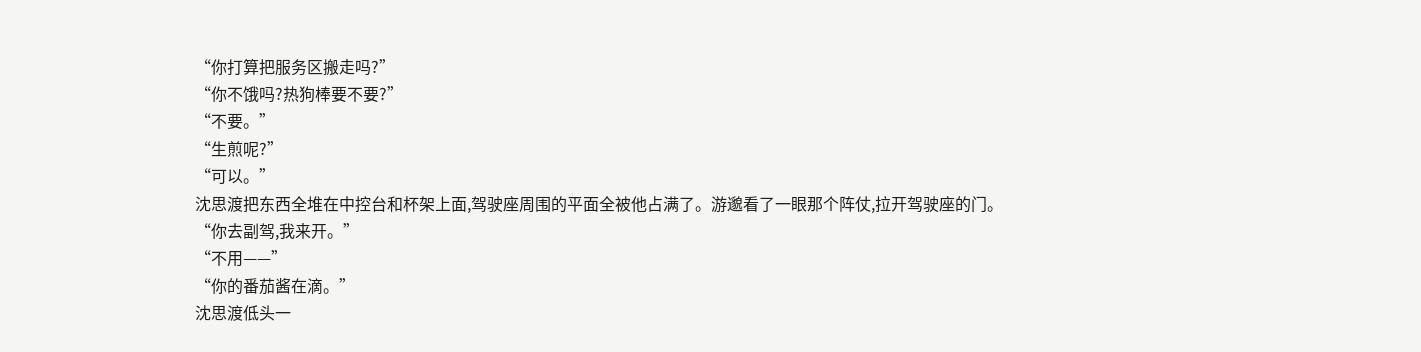“你打算把服务区搬走吗?”
“你不饿吗?热狗棒要不要?”
“不要。”
“生煎呢?”
“可以。”
沈思渡把东西全堆在中控台和杯架上面,驾驶座周围的平面全被他占满了。游邈看了一眼那个阵仗,拉开驾驶座的门。
“你去副驾,我来开。”
“不用——”
“你的番茄酱在滴。”
沈思渡低头一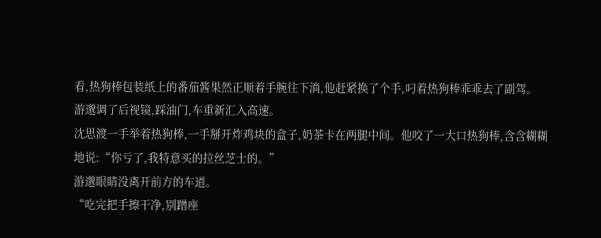看,热狗棒包装纸上的番茄酱果然正顺着手腕往下淌,他赶紧换了个手,叼着热狗棒乖乖去了副驾。
游邈调了后视镜,踩油门,车重新汇入高速。
沈思渡一手举着热狗棒,一手掰开炸鸡块的盒子,奶茶卡在两腿中间。他咬了一大口热狗棒,含含糊糊地说:“你亏了,我特意买的拉丝芝士的。”
游邈眼睛没离开前方的车道。
“吃完把手擦干净,别蹭座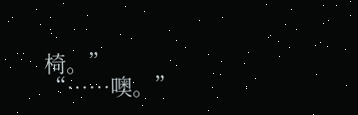椅。”
“……噢。”